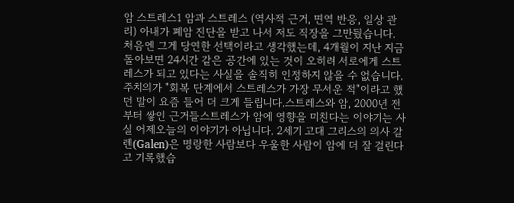암 스트레스1 암과 스트레스 (역사적 근거, 면역 반응, 일상 관리) 아내가 폐암 진단을 받고 나서 저도 직장을 그만뒀습니다. 처음엔 그게 당연한 선택이라고 생각했는데, 4개월이 지난 지금 돌아보면 24시간 같은 공간에 있는 것이 오히려 서로에게 스트레스가 되고 있다는 사실을 솔직히 인정하지 않을 수 없습니다. 주치의가 "회복 단계에서 스트레스가 가장 무서운 적"이라고 했던 말이 요즘 들어 더 크게 들립니다.스트레스와 암, 2000년 전부터 쌓인 근거들스트레스가 암에 영향을 미친다는 이야기는 사실 어제오늘의 이야기가 아닙니다. 2세기 고대 그리스의 의사 갈렌(Galen)은 명랑한 사람보다 우울한 사람이 암에 더 잘 걸린다고 기록했습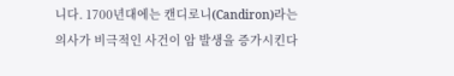니다. 1700년대에는 캔디로니(Candiron)라는 의사가 비극적인 사건이 암 발생을 증가시킨다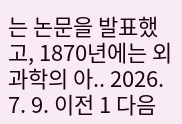는 논문을 발표했고, 1870년에는 외과학의 아.. 2026. 7. 9. 이전 1 다음